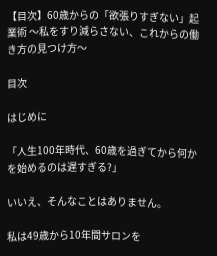【目次】60歳からの「欲張りすぎない」起業術 〜私をすり減らさない、これからの働き方の見つけ方〜

目次

はじめに

「人生100年時代、60歳を過ぎてから何かを始めるのは遅すぎる?」

いいえ、そんなことはありません。

私は49歳から10年間サロンを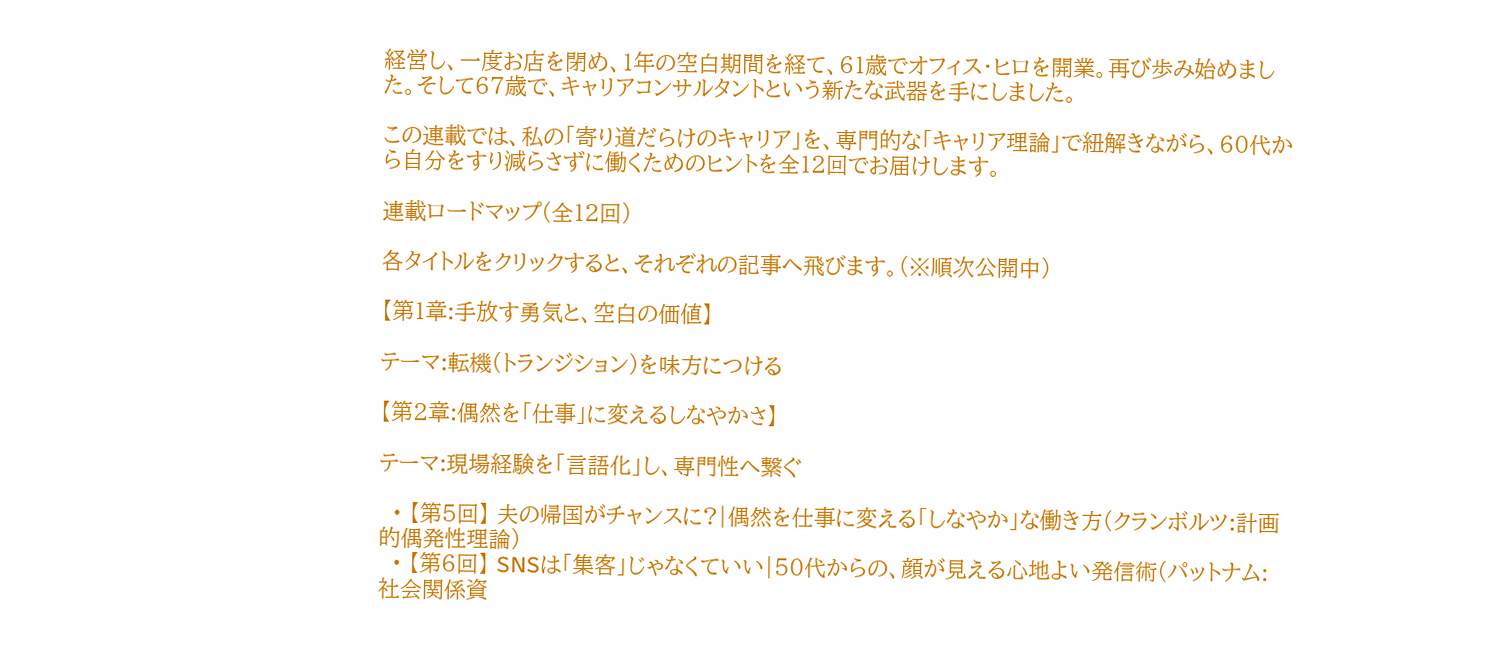経営し、一度お店を閉め、1年の空白期間を経て、61歳でオフィス・ヒロを開業。再び歩み始めました。そして67歳で、キャリアコンサルタントという新たな武器を手にしました。

この連載では、私の「寄り道だらけのキャリア」を、専門的な「キャリア理論」で紐解きながら、60代から自分をすり減らさずに働くためのヒントを全12回でお届けします。

連載ロードマップ(全12回)

各タイトルをクリックすると、それぞれの記事へ飛びます。(※順次公開中)

【第1章:手放す勇気と、空白の価値】

テーマ:転機(トランジション)を味方につける

【第2章:偶然を「仕事」に変えるしなやかさ】

テーマ:現場経験を「言語化」し、専門性へ繋ぐ

  • 【第5回】 夫の帰国がチャンスに?|偶然を仕事に変える「しなやか」な働き方(クランボルツ:計画的偶発性理論)
  • 【第6回】 SNSは「集客」じゃなくていい|50代からの、顔が見える心地よい発信術(パットナム:社会関係資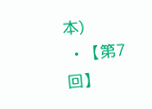本)
  • 【第7回】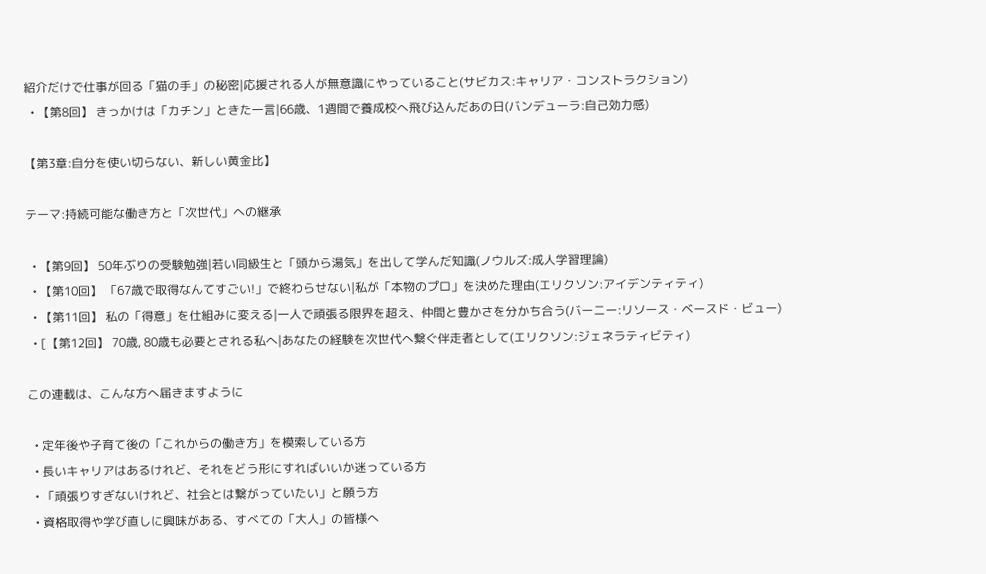紹介だけで仕事が回る「猫の手」の秘密|応援される人が無意識にやっていること(サビカス:キャリア・コンストラクション)
  • 【第8回】 きっかけは「カチン」ときた一言|66歳、1週間で養成校へ飛び込んだあの日(バンデューラ:自己効力感)

【第3章:自分を使い切らない、新しい黄金比】

テーマ:持続可能な働き方と「次世代」への継承

  • 【第9回】 50年ぶりの受験勉強|若い同級生と「頭から湯気」を出して学んだ知識(ノウルズ:成人学習理論)
  • 【第10回】 「67歳で取得なんてすごい!」で終わらせない|私が「本物のプロ」を決めた理由(エリクソン:アイデンティティ)
  • 【第11回】 私の「得意」を仕組みに変える|一人で頑張る限界を超え、仲間と豊かさを分かち合う(バーニー:リソース・ベースド・ビュー)
  • [【第12回】 70歳, 80歳も必要とされる私へ|あなたの経験を次世代へ繋ぐ伴走者として(エリクソン:ジェネラティビティ)

この連載は、こんな方へ届きますように

  • 定年後や子育て後の「これからの働き方」を模索している方
  • 長いキャリアはあるけれど、それをどう形にすればいいか迷っている方
  • 「頑張りすぎないけれど、社会とは繋がっていたい」と願う方
  • 資格取得や学び直しに興味がある、すべての「大人」の皆様へ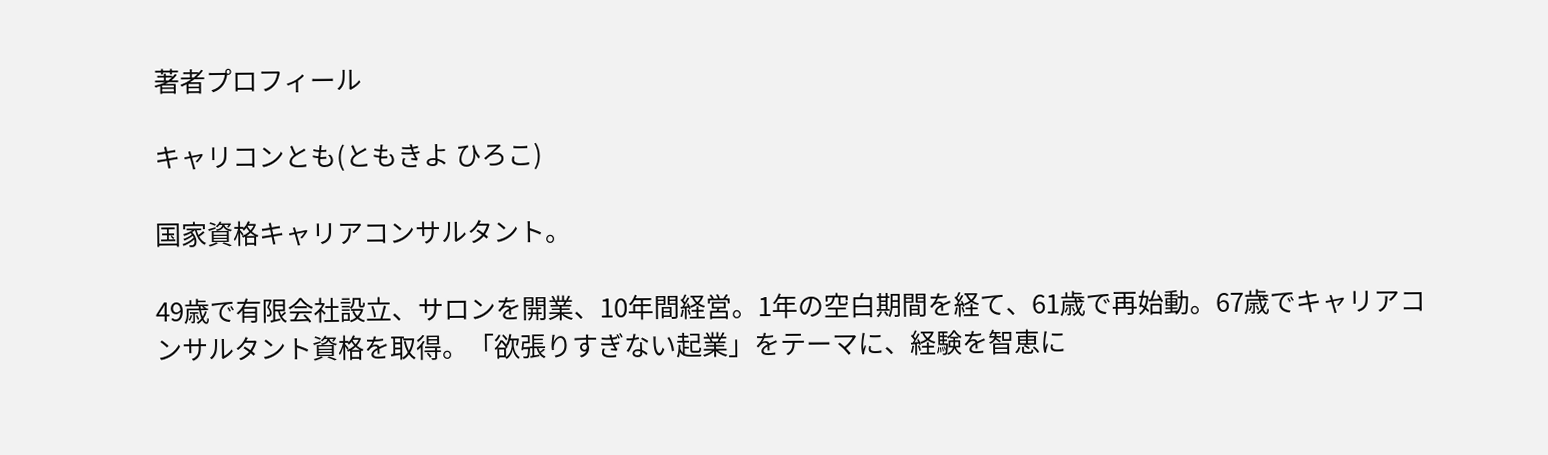著者プロフィール

キャリコンとも(ともきよ ひろこ)

国家資格キャリアコンサルタント。

49歳で有限会社設立、サロンを開業、10年間経営。1年の空白期間を経て、61歳で再始動。67歳でキャリアコンサルタント資格を取得。「欲張りすぎない起業」をテーマに、経験を智恵に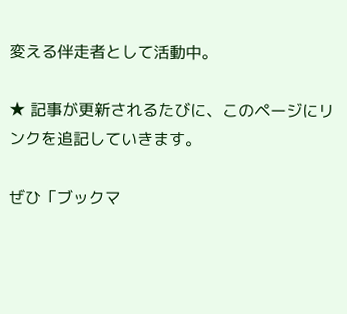変える伴走者として活動中。

★ 記事が更新されるたびに、このページにリンクを追記していきます。

ぜひ「ブックマ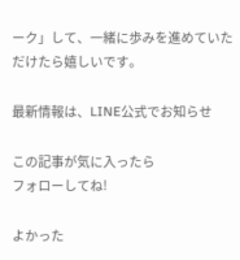ーク」して、一緒に歩みを進めていただけたら嬉しいです。

最新情報は、LINE公式でお知らせ

この記事が気に入ったら
フォローしてね!

よかった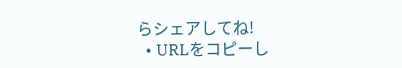らシェアしてね!
  • URLをコピーし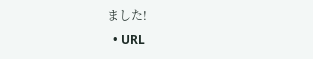ました!
  • URL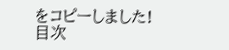をコピーしました!
目次